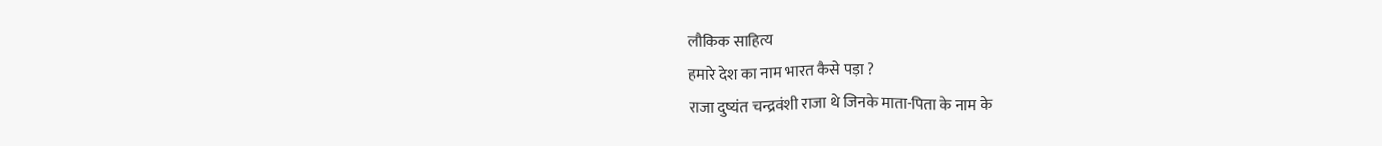लौकिक साहित्य
हमारे देश का नाम भारत कैसे पड़ा ?
राजा दुष्यंत चन्द्रवंशी राजा थे जिनके माता-पिता के नाम के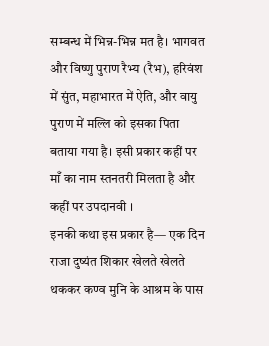सम्बन्ध में भिन्न-भिन्न मत है। भागवत और विष्णु पुराण रैभ्य (रैभ), हरिवंश में सुंत, महाभारत में ऐति, और वायु पुराण में मल्लि को इसका पिता बताया गया है। इसी प्रकार कहीं पर माँ का नाम स्तनतरी मिलता है और कहीं पर उपदानवी ।
इनकी कथा इस प्रकार है— एक दिन राजा दुष्यंत शिकार खेलते खेलते थककर कण्व मुनि के आश्रम के पास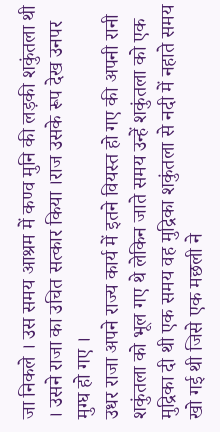जा निकले । उस समय आश्रम में कण्व मुनि की लड़की शकुंतला थी । उसने राजा का उचित सत्कार किया ।राज उसके रूप देख उनपर मुग्घ हो गए ।
उधर राजा अपने राज्य कार्य में इतने वियस्त हो गए की अपनी रानी शकुंतला को भूल गए थे लेकिन जाते समय उन्हें शकुंतला को एक मुद्रिका दी थी एक समय वह मुद्रिका शकुंतला से नदी में नहाते समय खो गई थी जिसे एक मछली ने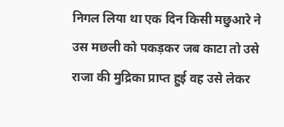निगल लिया था एक दिन किसी मछुआरे ने उस मछली को पकड़कर जब काटा तो उसे राजा की मुद्रिका प्राप्त हुई वह उसे लेकर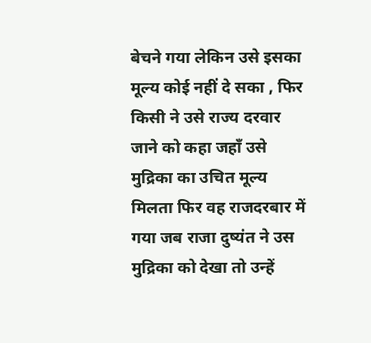बेचने गया लेकिन उसे इसका मूल्य कोई नहीं दे सका , फिर किसी ने उसे राज्य दरवार जाने को कहा जहाँ उसे मुद्रिका का उचित मूल्य मिलता फिर वह राजदरबार में गया जब राजा दुष्यंत ने उस मुद्रिका को देखा तो उन्हें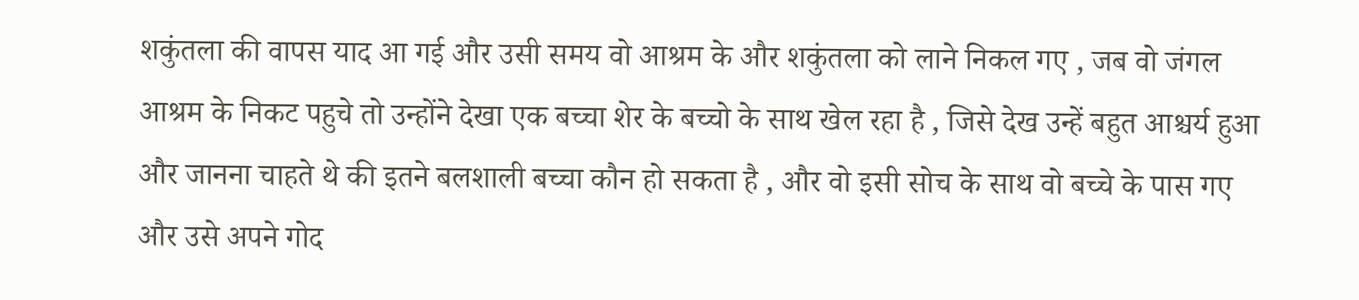शकुंतला की वापस याद आ गई और उसी समय वो आश्रम के और शकुंतला को लाने निकल गए , जब वो जंगल आश्रम के निकट पहुचे तो उन्होंने देखा एक बच्चा शेर के बच्चो के साथ खेल रहा है , जिसे देख उन्हें बहुत आश्चर्य हुआ और जानना चाहते थे की इतने बलशाली बच्चा कौन हो सकता है , और वो इसी सोच के साथ वो बच्चे के पास गए और उसे अपने गोद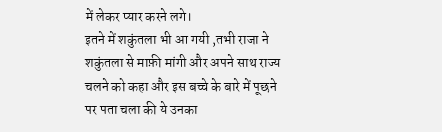में लेकर प्यार करने लगे।
इतने में शकुंतला भी आ गयी ,तभी राजा ने शकुंतला से माफ़ी मांगी और अपने साथ राज्य चलने को कहा और इस बच्चे के बारे में पूछने पर पता चला की ये उनका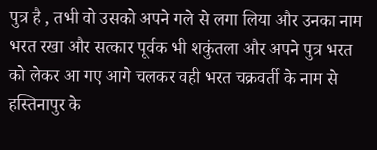पुत्र है , तभी वो उसको अपने गले से लगा लिया और उनका नाम भरत रखा और सत्कार पूर्वक भी शकुंतला और अपने पुत्र भरत को लेकर आ गए आगे चलकर वही भरत चक्रवर्ती के नाम से हस्तिनापुर के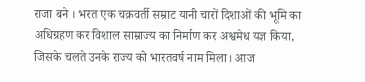राजा बने । भरत एक चक्रवर्ती सम्राट यानी चारों दिशाओं की भूमि का अधिग्रहण कर विशाल साम्राज्य का निर्माण कर अश्वमेध यज्ञ किया, जिसके चलते उनके राज्य को भारतवर्ष नाम मिला। आज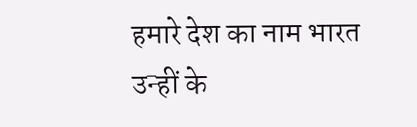हमारे देश का नाम भारत उन्हीं के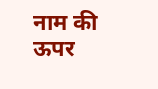नाम की ऊपर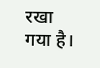रखा गया है।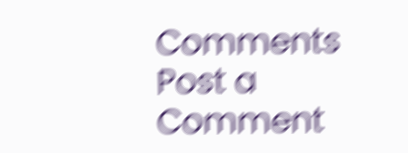Comments
Post a Comment